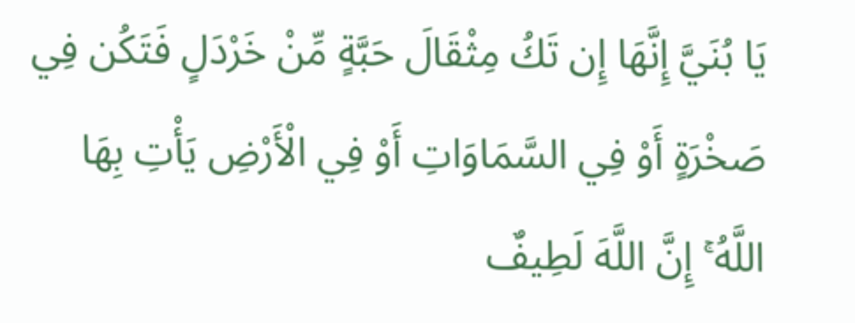يَا بُنَيَّ إِنَّهَا إِن تَكُ مِثْقَالَ حَبَّةٍ مِّنْ خَرْدَلٍ فَتَكُن فِي صَخْرَةٍ أَوْ فِي السَّمَاوَاتِ أَوْ فِي الْأَرْضِ يَأْتِ بِهَا اللَّهُ ۚ إِنَّ اللَّهَ لَطِيفٌ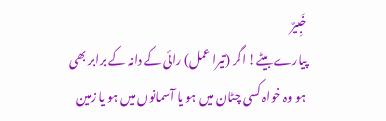خَبِيرٌ
پیارے بیٹے! اگر (تیرا عمل) رائی کے دانہ کے برابر بھی ہو وہ خواہ کسی چٹان میں ہو یا آسمانوں میں ہو یا زمین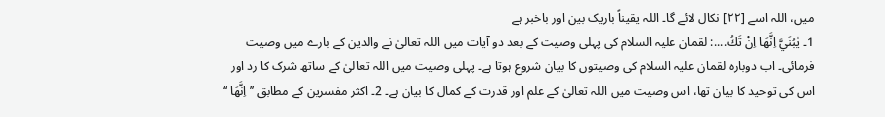میں، اللہ اسے [٢٢] نکال لائے گا۔ اللہ یقیناً باریک بین اور باخبر ہے
1۔ يٰبُنَيَّ اِنَّهَا اِنْ تَكُ....: لقمان علیہ السلام کی پہلی وصیت کے بعد دو آیات میں اللہ تعالیٰ نے والدین کے بارے میں وصیت فرمائی۔ اب دوبارہ لقمان علیہ السلام کی وصیتوں کا بیان شروع ہوتا ہے۔ پہلی وصیت میں اللہ تعالیٰ کے ساتھ شرک کا رد اور اس کی توحید کا بیان تھا، اس وصیت میں اللہ تعالیٰ کے علم اور قدرت کے کمال کا بیان ہے۔ 2۔ اکثر مفسرین کے مطابق ’’ اِنَّهَا ‘‘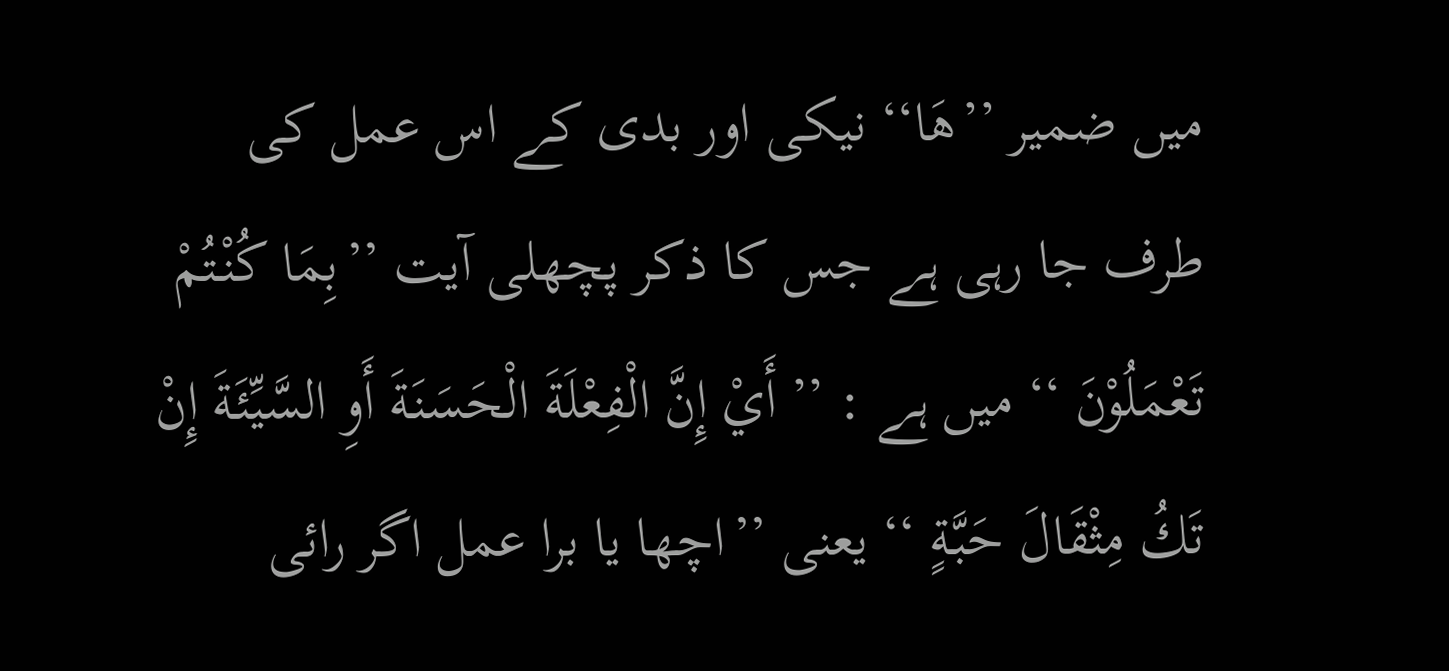میں ضمیر ’’هَا‘‘ نیکی اور بدی کے اس عمل کی طرف جا رہی ہے جس کا ذکر پچھلی آیت ’’بِمَا كُنْتُمْ تَعْمَلُوْنَ ‘‘ میں ہے : ’’ أَيْ إِنَّ الْفِعْلَةَ الْحَسَنَةَ أَوِ السَّيِّئَةَ إِنْ تَكُ مِثْقَالَ حَبَّةٍ ‘‘ یعنی ’’اچھا یا برا عمل اگر رائی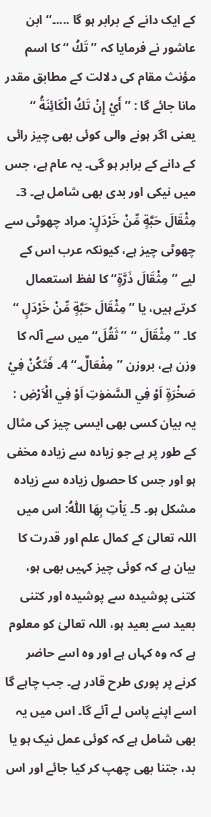کے ایک دانے کے برابر ہو گا ....۔‘‘ ابن عاشور نے فرمایا کہ ’’ تَكُ ‘‘ کا اسم مؤنث مقام کی دلالت کے مطابق مقدر مانا جائے گا : ’’ أَيْ إِنْ تَكُ الْكَائِنَةُ ‘‘ یعنی اگر ہونے والی کوئی بھی چیز رائی کے دانے کے برابر ہو گی۔ یہ عام ہے، جس میں نیکی اور بدی بھی شامل ہے۔ 3۔ مِثْقَالَ حَبَّةٍ مِّنْ خَرْدَلٍ: مراد چھوٹی سے چھوٹی چیز ہے، کیونکہ عرب اس کے لیے ’’مِثْقَالَ ذَرَّةٍ‘‘ کا لفظ استعمال کرتے ہیں، یا ’’ مِثْقَالَ حَبَّةٍ مِّنْ خَرْدَلٍ ‘‘ کا۔ ’’ مِثْقَالَ ‘‘ ’’ثَقُلَ‘‘ میں سے آلہ کا وزن ہے، بروزن ’’مِفْعَالٌ۔‘‘ 4۔ فَتَكُنْ فِيْ صَخْرَةٍ اَوْ فِي السَّمٰوٰتِ اَوْ فِي الْاَرْضِ : یہ بیان کسی بھی ایسی چیز کی مثال کے طور پر ہے جو زیادہ سے زیادہ مخفی ہو اور جس کا حصول زیادہ سے زیادہ مشکل ہو۔ 5۔ يَاْتِ بِهَا اللّٰهُ: اس میں اللہ تعالیٰ کے کمال علم اور قدرت کا بیان ہے کہ کوئی چیز کہیں بھی ہو، کتنی پوشیدہ سے پوشیدہ اور کتنی بعید سے بعید ہو، اللہ تعالیٰ کو معلوم ہے کہ وہ کہاں ہے اور وہ اسے حاضر کرنے پر پوری طرح قادر ہے۔ جب چاہے گا اسے اپنے پاس لے آئے گا۔ اس میں یہ بھی شامل ہے کہ کوئی عمل نیک ہو یا بد، جتنا بھی چھپ کر کیا جائے اور اس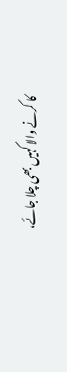کا کرنے والا کہیں بھی چلا جائے،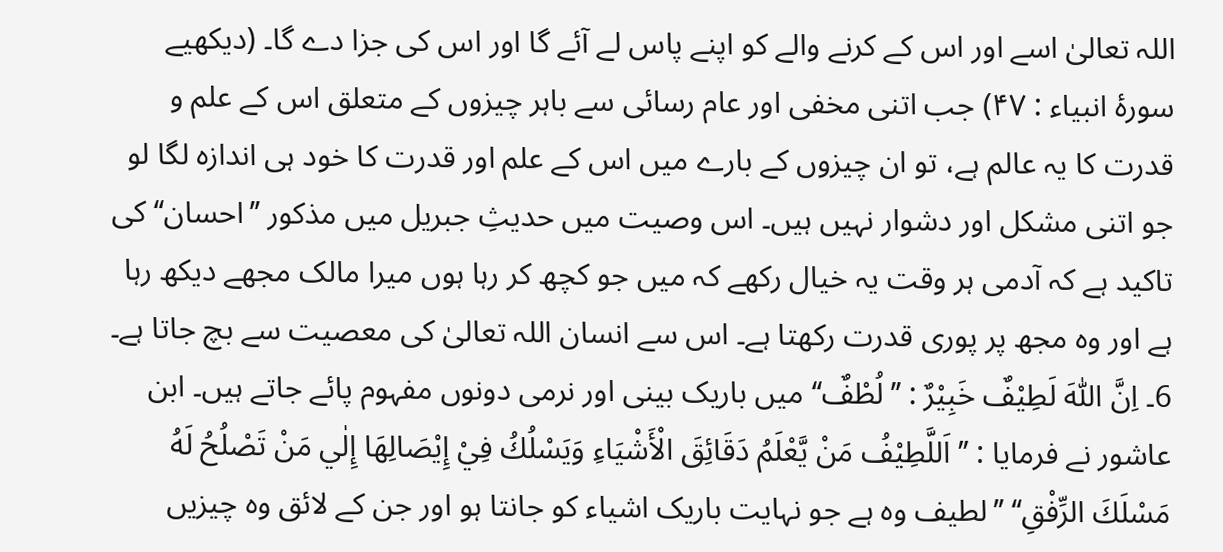اللہ تعالیٰ اسے اور اس کے کرنے والے کو اپنے پاس لے آئے گا اور اس کی جزا دے گا۔ (دیکھیے سورۂ انبیاء : ۴۷) جب اتنی مخفی اور عام رسائی سے باہر چیزوں کے متعلق اس کے علم و قدرت کا یہ عالم ہے، تو ان چیزوں کے بارے میں اس کے علم اور قدرت کا خود ہی اندازہ لگا لو جو اتنی مشکل اور دشوار نہیں ہیں۔ اس وصیت میں حدیثِ جبریل میں مذکور ’’احسان‘‘ کی تاکید ہے کہ آدمی ہر وقت یہ خیال رکھے کہ میں جو کچھ کر رہا ہوں میرا مالک مجھے دیکھ رہا ہے اور وہ مجھ پر پوری قدرت رکھتا ہے۔ اس سے انسان اللہ تعالیٰ کی معصیت سے بچ جاتا ہے۔ 6۔ اِنَّ اللّٰهَ لَطِيْفٌ خَبِيْرٌ : ’’لُطْفٌ‘‘ میں باریک بینی اور نرمی دونوں مفہوم پائے جاتے ہیں۔ ابن عاشور نے فرمایا : ’’اَللَّطِيْفُ مَنْ يَّعْلَمُ دَقَائِقَ الْأَشْيَاءِ وَيَسْلُكُ فِيْ إِيْصَالِهَا إِلٰي مَنْ تَصْلُحُ لَهُ مَسْلَكَ الرِّفْقِ‘‘ ’’لطیف وہ ہے جو نہایت باریک اشیاء کو جانتا ہو اور جن کے لائق وہ چیزیں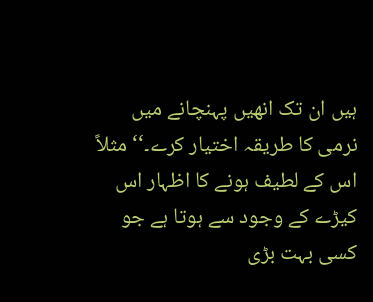ہیں ان تک انھیں پہنچانے میں نرمی کا طریقہ اختیار کرے۔‘‘ مثلاً اس کے لطیف ہونے کا اظہار اس کیڑے کے وجود سے ہوتا ہے جو کسی بہت بڑی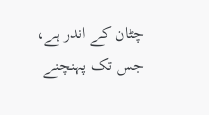چٹان کے اندر ہے، جس تک پہنچنے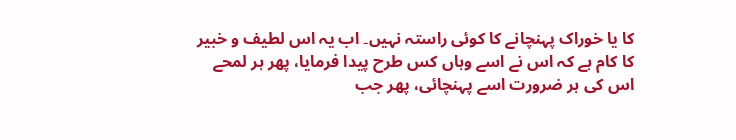کا یا خوراک پہنچانے کا کوئی راستہ نہیں۔ اب یہ اس لطیف و خبیر کا کام ہے کہ اس نے اسے وہاں کس طرح پیدا فرمایا، پھر ہر لمحے اس کی ہر ضرورت اسے پہنچائی، پھر جب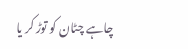چاہے چٹان کو توڑ کر یا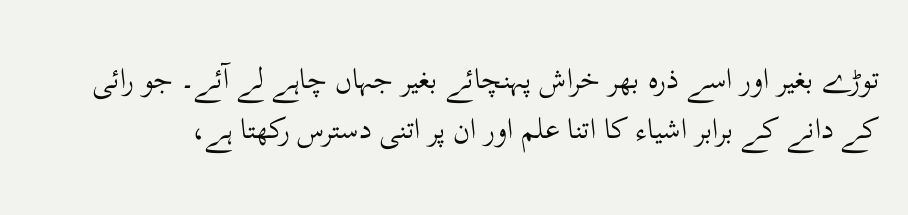توڑے بغیر اور اسے ذرہ بھر خراش پہنچائے بغیر جہاں چاہے لے آئے۔ جو رائی کے دانے کے برابر اشیاء کا اتنا علم اور ان پر اتنی دسترس رکھتا ہے،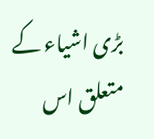بڑی اشیاء کے متعلق اس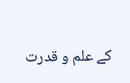کے علم و قدرت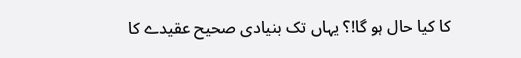کا کیا حال ہو گا!؟ یہاں تک بنیادی صحیح عقیدے کا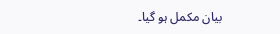بیان مکمل ہو گیا۔